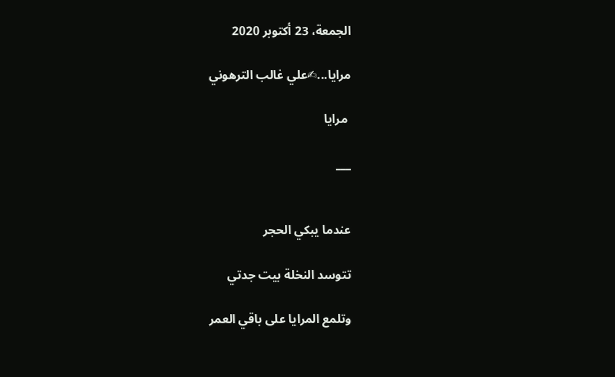الجمعة، 23 أكتوبر 2020

مرايا...✍علي غالب الترهوني

 مرايا

___


عندما يبكي الحجر

تتوسد النخلة بيت جدتي

وتلمع المرايا على باقي العمر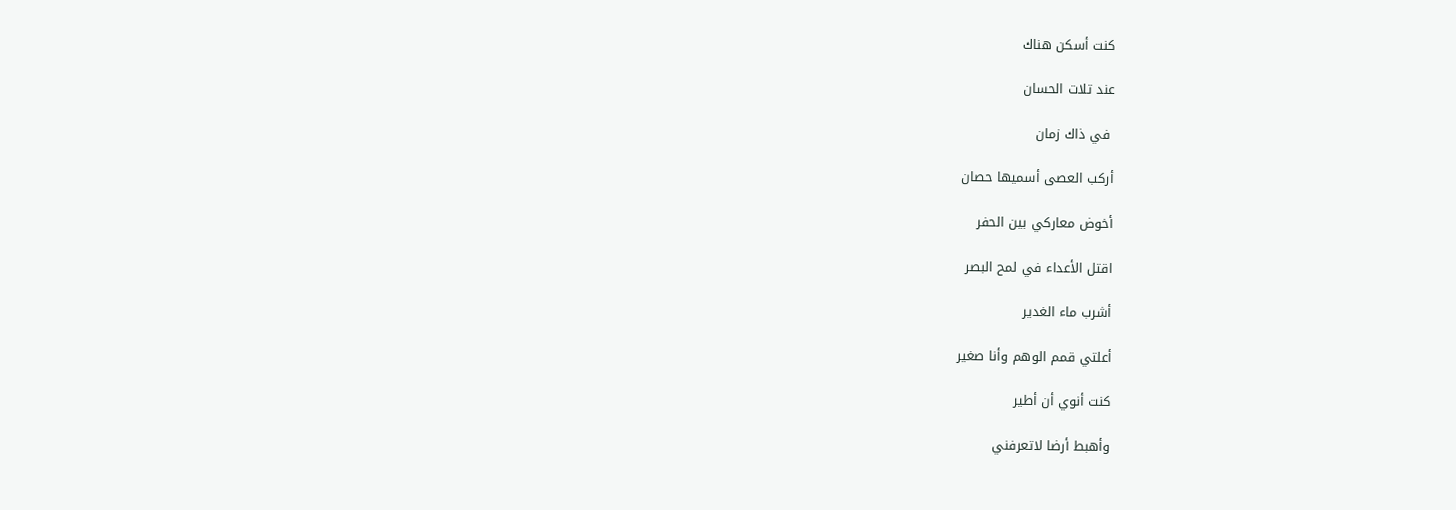كنت أسكن هناك

عند تلات الحسان

 في ذاك زمان

أركب العصى أسميها حصان

أخوض معاركي بين الحفر

اقتل الأعداء في لمح البصر

أشرب ماء الغدير

أعلتي قمم الوهم وأنا صغير

كنت أنوي أن أطير

وأهبط أرضا لاتعرفني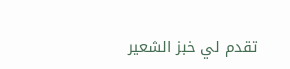تقدم لي خبز الشعير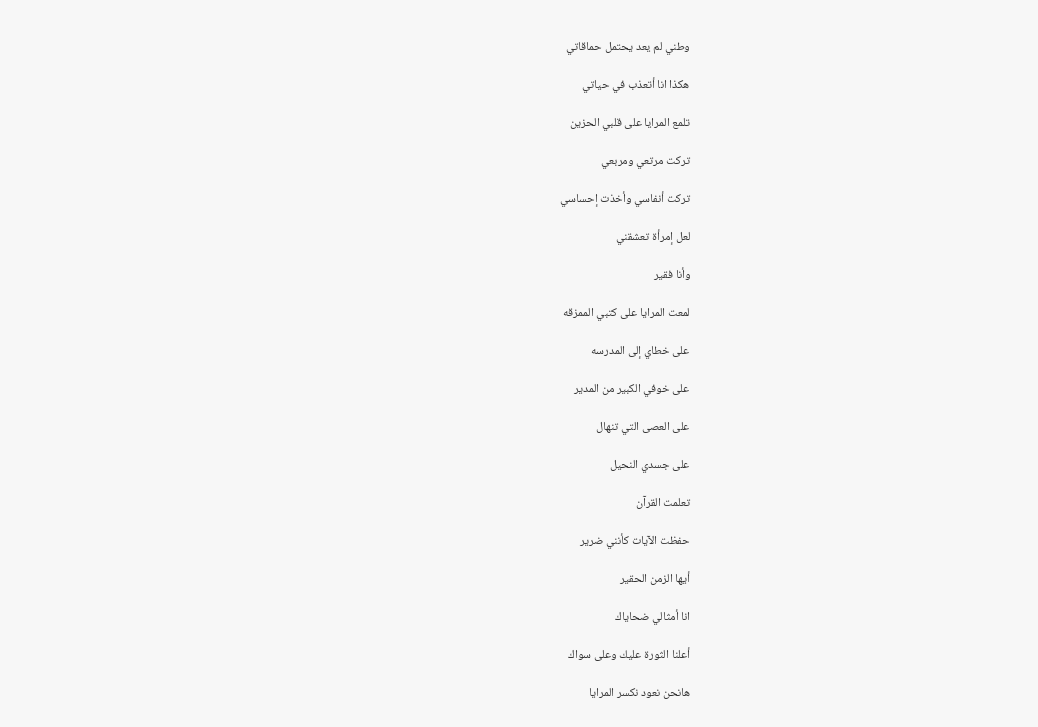وطني لم يعد يحتمل حماقاتي

هكذا انا أتعذب في حياتي

تلمع المرايا على قلبي الحزين

تركت مرتعي ومربعي

تركت أنفاسي وأخذت إحساسي

لعل إمرأة تعشقني

وأنا فقير

لمعت المرايا على كتبي الممزقه

على خطاي إلى المدرسه

على خوفي الكبير من المدير

على العصى التي تنهال

على جسدي النحيل

تعلمت القرآن

حفظت الآيات كأنني ضرير

أيها الزمن الحقير

انا أمثالي ضحاياك

أعلنا الثورة عليك وعلى سواك

هانحن نعود نكسر المرايا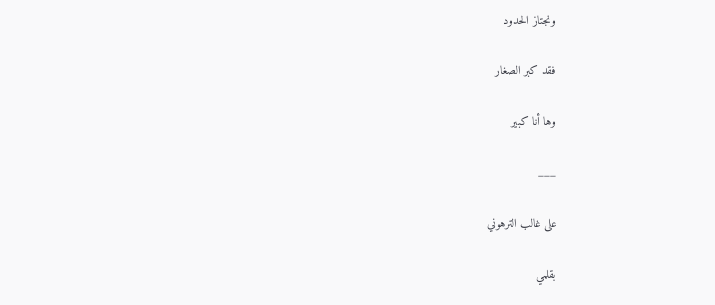ونجتاز الحدود

فقد كبر الصغار

وها أنا كبير

___

على غالب الترهوني

بقلمي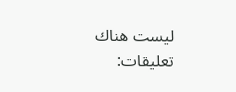ليست هناك تعليقات: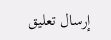إرسال تعليق